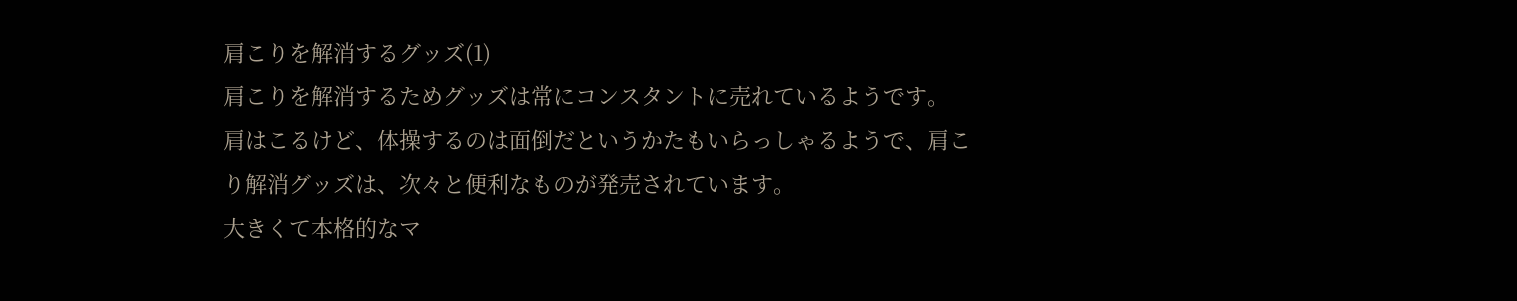肩こりを解消するグッズ(1)
肩こりを解消するためグッズは常にコンスタントに売れているようです。
肩はこるけど、体操するのは面倒だというかたもいらっしゃるようで、肩こり解消グッズは、次々と便利なものが発売されています。
大きくて本格的なマ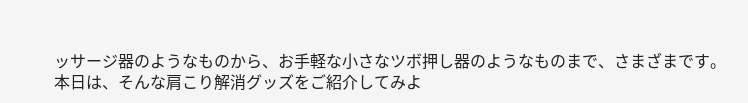ッサージ器のようなものから、お手軽な小さなツボ押し器のようなものまで、さまざまです。
本日は、そんな肩こり解消グッズをご紹介してみよ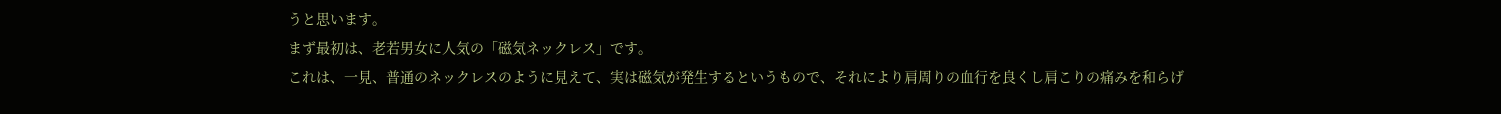うと思います。
まず最初は、老若男女に人気の「磁気ネックレス」です。
これは、一見、普通のネックレスのように見えて、実は磁気が発生するというもので、それにより肩周りの血行を良くし肩こりの痛みを和らげ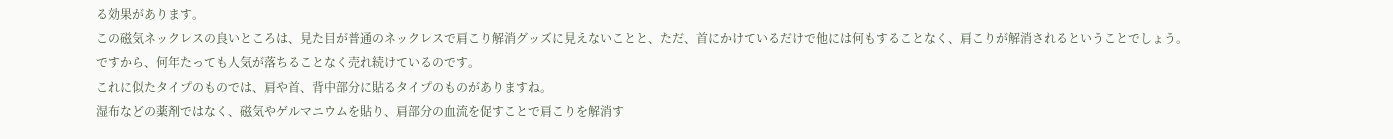る効果があります。
この磁気ネックレスの良いところは、見た目が普通のネックレスで肩こり解消グッズに見えないことと、ただ、首にかけているだけで他には何もすることなく、肩こりが解消されるということでしょう。
ですから、何年たっても人気が落ちることなく売れ続けているのです。
これに似たタイプのものでは、肩や首、背中部分に貼るタイプのものがありますね。
湿布などの薬剤ではなく、磁気やゲルマニウムを貼り、肩部分の血流を促すことで肩こりを解消す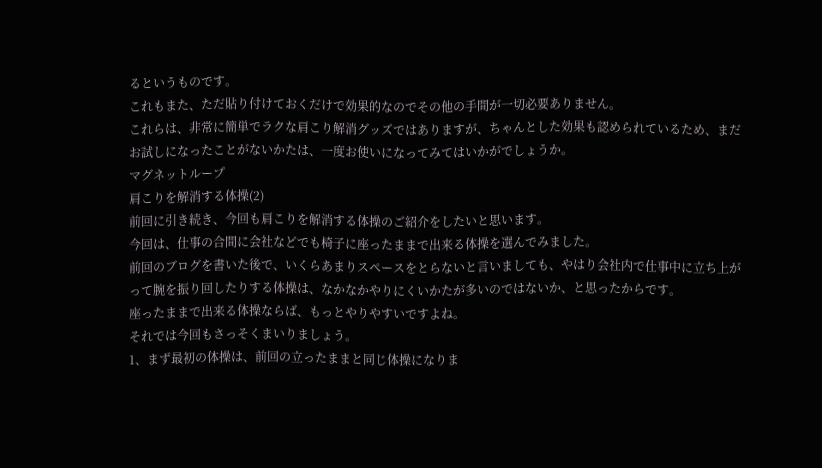るというものです。
これもまた、ただ貼り付けておくだけで効果的なのでその他の手間が一切必要ありません。
これらは、非常に簡単でラクな肩こり解消グッズではありますが、ちゃんとした効果も認められているため、まだお試しになったことがないかたは、一度お使いになってみてはいかがでしょうか。
マグネットループ
肩こりを解消する体操(2)
前回に引き続き、今回も肩こりを解消する体操のご紹介をしたいと思います。
今回は、仕事の合間に会社などでも椅子に座ったままで出来る体操を選んでみました。
前回のブログを書いた後で、いくらあまりスペースをとらないと言いましても、やはり会社内で仕事中に立ち上がって腕を振り回したりする体操は、なかなかやりにくいかたが多いのではないか、と思ったからです。
座ったままで出来る体操ならば、もっとやりやすいですよね。
それでは今回もさっそくまいりましょう。
1、まず最初の体操は、前回の立ったままと同じ体操になりま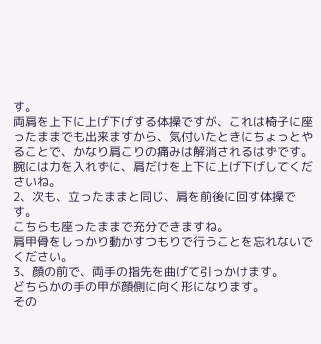す。
両肩を上下に上げ下げする体操ですが、これは椅子に座ったままでも出来ますから、気付いたときにちょっとやることで、かなり肩こりの痛みは解消されるはずです。
腕には力を入れずに、肩だけを上下に上げ下げしてくださいね。
2、次も、立ったままと同じ、肩を前後に回す体操です。
こちらも座ったままで充分できますね。
肩甲骨をしっかり動かすつもりで行うことを忘れないでください。
3、顔の前で、両手の指先を曲げて引っかけます。
どちらかの手の甲が顔側に向く形になります。
その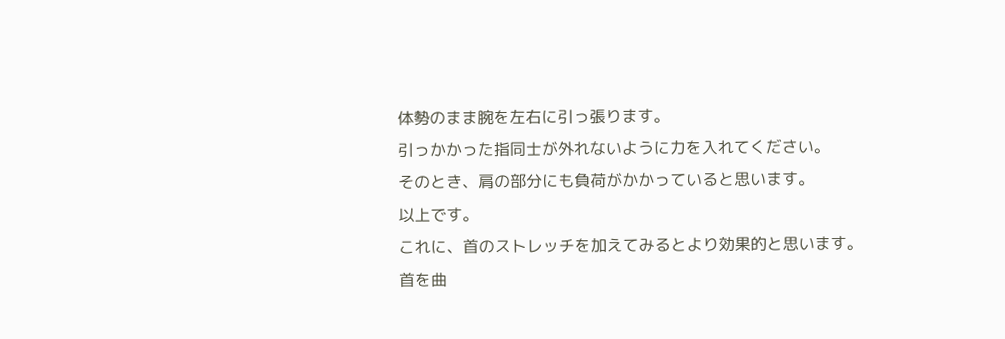体勢のまま腕を左右に引っ張ります。
引っかかった指同士が外れないように力を入れてください。
そのとき、肩の部分にも負荷がかかっていると思います。
以上です。
これに、首のストレッチを加えてみるとより効果的と思います。
首を曲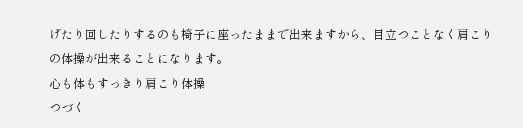げたり回したりするのも椅子に座ったままで出来ますから、目立つことなく肩こりの体操が出来ることになります。
心も体もすっきり肩こり体操
つづく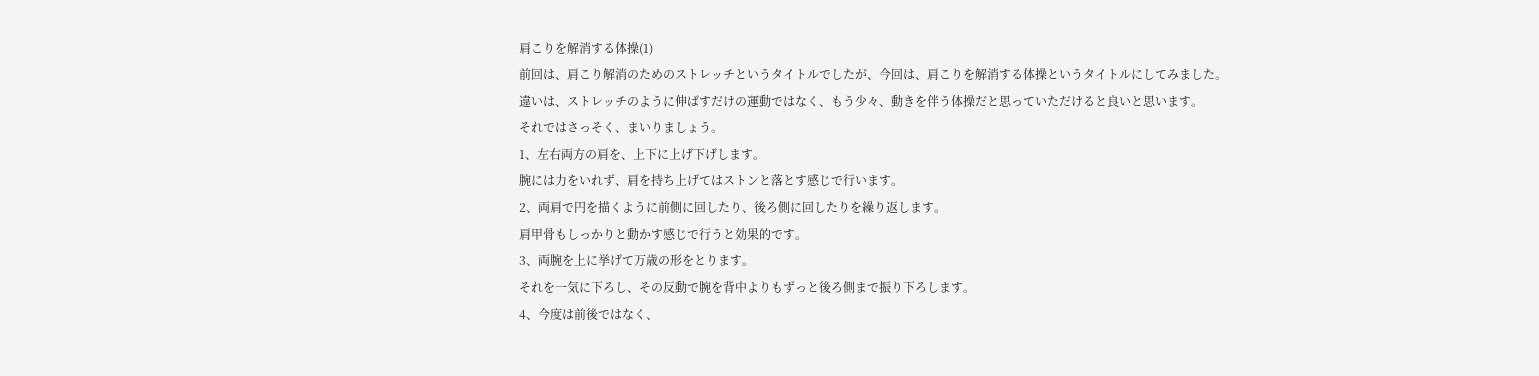肩こりを解消する体操(1)
前回は、肩こり解消のためのストレッチというタイトルでしたが、今回は、肩こりを解消する体操というタイトルにしてみました。
違いは、ストレッチのように伸ばすだけの運動ではなく、もう少々、動きを伴う体操だと思っていただけると良いと思います。
それではさっそく、まいりましょう。
1、左右両方の肩を、上下に上げ下げします。
腕には力をいれず、肩を持ち上げてはストンと落とす感じで行います。
2、両肩で円を描くように前側に回したり、後ろ側に回したりを繰り返します。
肩甲骨もしっかりと動かす感じで行うと効果的です。
3、両腕を上に挙げて万歳の形をとります。
それを一気に下ろし、その反動で腕を背中よりもずっと後ろ側まで振り下ろします。
4、今度は前後ではなく、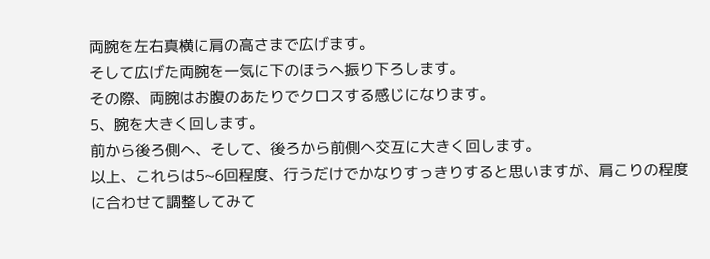両腕を左右真横に肩の高さまで広げます。
そして広げた両腕を一気に下のほうへ振り下ろします。
その際、両腕はお腹のあたりでクロスする感じになります。
5、腕を大きく回します。
前から後ろ側へ、そして、後ろから前側へ交互に大きく回します。
以上、これらは5~6回程度、行うだけでかなりすっきりすると思いますが、肩こりの程度に合わせて調整してみて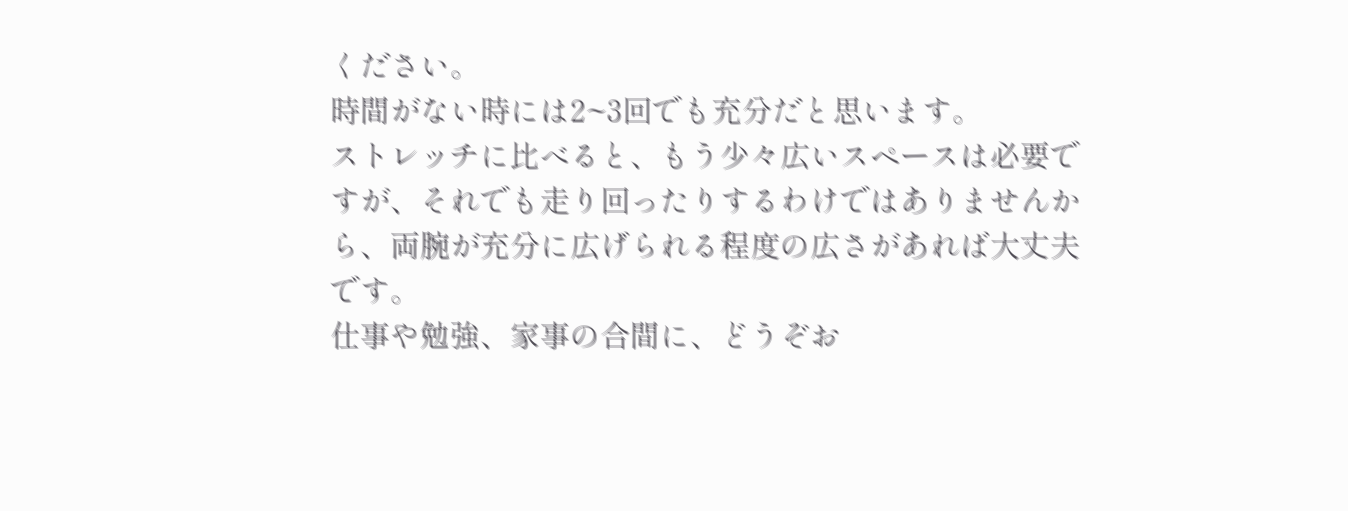ください。
時間がない時には2~3回でも充分だと思います。
ストレッチに比べると、もう少々広いスペースは必要ですが、それでも走り回ったりするわけではありませんから、両腕が充分に広げられる程度の広さがあれば大丈夫です。
仕事や勉強、家事の合間に、どうぞお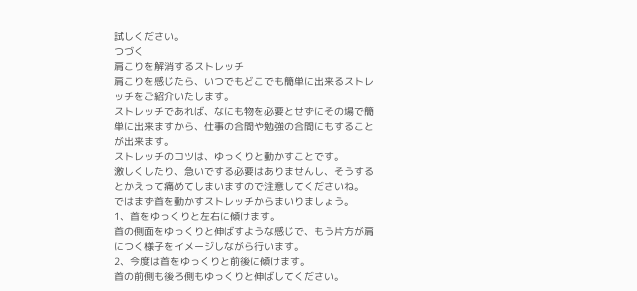試しください。
つづく
肩こりを解消するストレッチ
肩こりを感じたら、いつでもどこでも簡単に出来るストレッチをご紹介いたします。
ストレッチであれば、なにも物を必要とせずにその場で簡単に出来ますから、仕事の合間や勉強の合間にもすることが出来ます。
ストレッチのコツは、ゆっくりと動かすことです。
激しくしたり、急いでする必要はありませんし、そうするとかえって痛めてしまいますので注意してくださいね。
ではまず首を動かすストレッチからまいりましょう。
1、首をゆっくりと左右に傾けます。
首の側面をゆっくりと伸ばすような感じで、もう片方が肩につく様子をイメージしながら行います。
2、今度は首をゆっくりと前後に傾けます。
首の前側も後ろ側もゆっくりと伸ばしてください。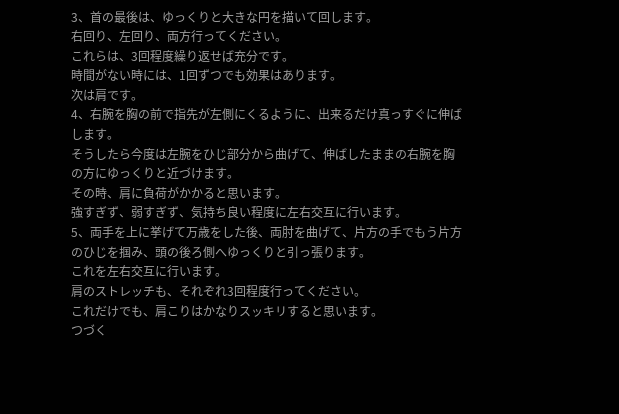3、首の最後は、ゆっくりと大きな円を描いて回します。
右回り、左回り、両方行ってください。
これらは、3回程度繰り返せば充分です。
時間がない時には、1回ずつでも効果はあります。
次は肩です。
4、右腕を胸の前で指先が左側にくるように、出来るだけ真っすぐに伸ばします。
そうしたら今度は左腕をひじ部分から曲げて、伸ばしたままの右腕を胸の方にゆっくりと近づけます。
その時、肩に負荷がかかると思います。
強すぎず、弱すぎず、気持ち良い程度に左右交互に行います。
5、両手を上に挙げて万歳をした後、両肘を曲げて、片方の手でもう片方のひじを掴み、頭の後ろ側へゆっくりと引っ張ります。
これを左右交互に行います。
肩のストレッチも、それぞれ3回程度行ってください。
これだけでも、肩こりはかなりスッキリすると思います。
つづく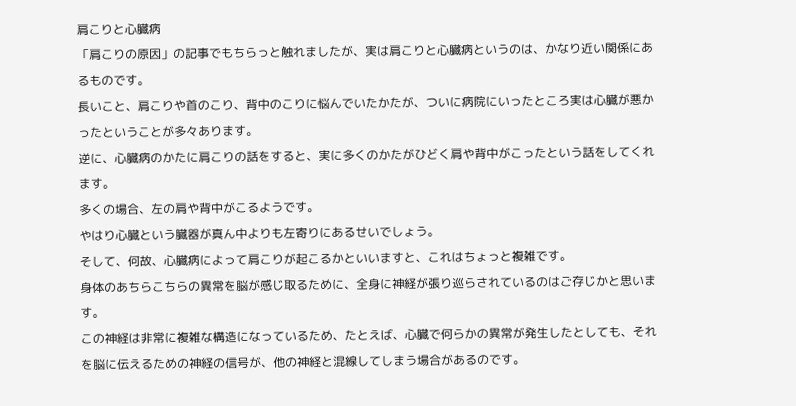肩こりと心臓病
「肩こりの原因」の記事でもちらっと触れましたが、実は肩こりと心臓病というのは、かなり近い関係にあるものです。
長いこと、肩こりや首のこり、背中のこりに悩んでいたかたが、ついに病院にいったところ実は心臓が悪かったということが多々あります。
逆に、心臓病のかたに肩こりの話をすると、実に多くのかたがひどく肩や背中がこったという話をしてくれます。
多くの場合、左の肩や背中がこるようです。
やはり心臓という臓器が真ん中よりも左寄りにあるせいでしょう。
そして、何故、心臓病によって肩こりが起こるかといいますと、これはちょっと複雑です。
身体のあちらこちらの異常を脳が感じ取るために、全身に神経が張り巡らされているのはご存じかと思います。
この神経は非常に複雑な構造になっているため、たとえば、心臓で何らかの異常が発生したとしても、それを脳に伝えるための神経の信号が、他の神経と混線してしまう場合があるのです。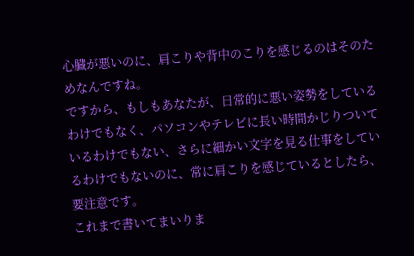心臓が悪いのに、肩こりや背中のこりを感じるのはそのためなんですね。
ですから、もしもあなたが、日常的に悪い姿勢をしているわけでもなく、パソコンやテレビに長い時間かじりついているわけでもない、さらに細かい文字を見る仕事をしているわけでもないのに、常に肩こりを感じているとしたら、要注意です。
これまで書いてまいりま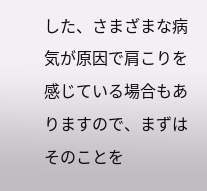した、さまざまな病気が原因で肩こりを感じている場合もありますので、まずはそのことを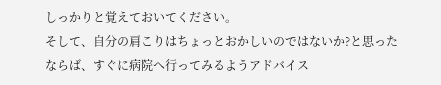しっかりと覚えておいてください。
そして、自分の肩こりはちょっとおかしいのではないか?と思ったならば、すぐに病院へ行ってみるようアドバイス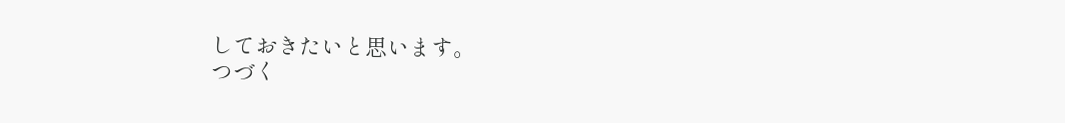しておきたいと思います。
つづく